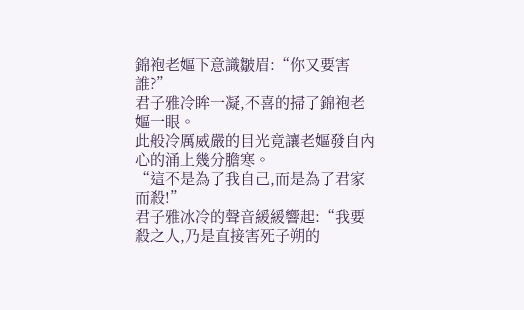錦袍老嫗下意識皺眉:“你又要害誰?”
君子雅冷眸一凝,不喜的掃了錦袍老嫗一眼。
此般冷厲威嚴的目光竟讓老嫗發自內心的涌上幾分膽寒。
“這不是為了我自己,而是為了君家而殺!”
君子雅冰冷的聲音緩緩響起:“我要殺之人,乃是直接害死子朔的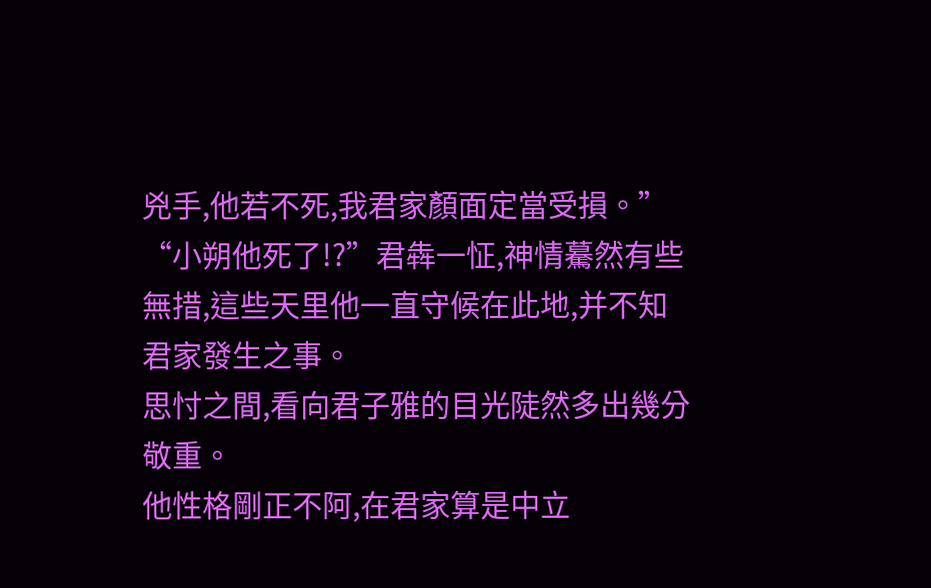兇手,他若不死,我君家顏面定當受損。”
“小朔他死了!?”君犇一怔,神情驀然有些無措,這些天里他一直守候在此地,并不知君家發生之事。
思忖之間,看向君子雅的目光陡然多出幾分敬重。
他性格剛正不阿,在君家算是中立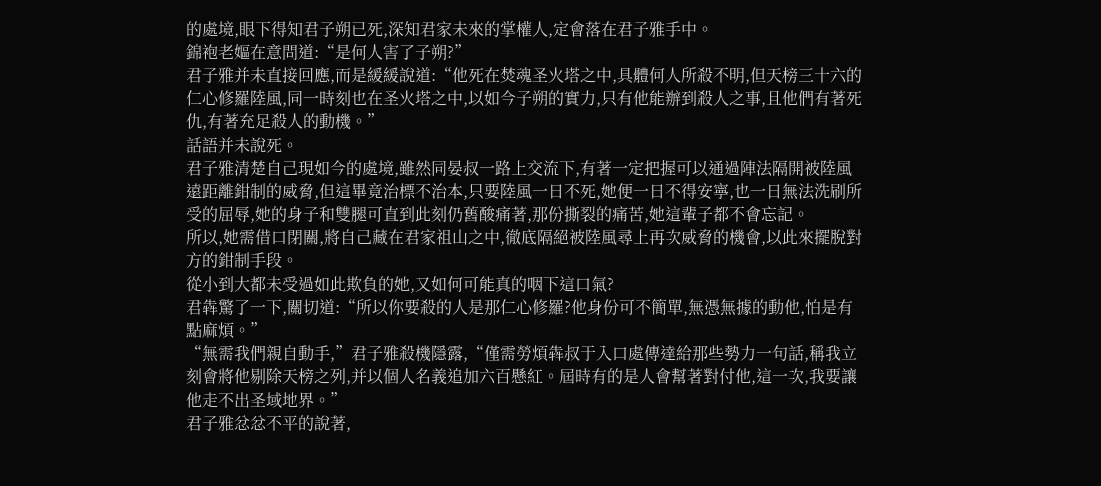的處境,眼下得知君子朔已死,深知君家未來的掌權人,定會落在君子雅手中。
錦袍老嫗在意問道:“是何人害了子朔?”
君子雅并未直接回應,而是緩緩說道:“他死在焚魂圣火塔之中,具體何人所殺不明,但天榜三十六的仁心修羅陸風,同一時刻也在圣火塔之中,以如今子朔的實力,只有他能辦到殺人之事,且他們有著死仇,有著充足殺人的動機。”
話語并未說死。
君子雅清楚自己現如今的處境,雖然同晏叔一路上交流下,有著一定把握可以通過陣法隔開被陸風遠距離鉗制的威脅,但這畢竟治標不治本,只要陸風一日不死,她便一日不得安寧,也一日無法洗刷所受的屈辱,她的身子和雙腿可直到此刻仍舊酸痛著,那份撕裂的痛苦,她這輩子都不會忘記。
所以,她需借口閉關,將自己藏在君家祖山之中,徹底隔絕被陸風尋上再次威脅的機會,以此來擺脫對方的鉗制手段。
從小到大都未受過如此欺負的她,又如何可能真的咽下這口氣?
君犇驚了一下,關切道:“所以你要殺的人是那仁心修羅?他身份可不簡單,無憑無據的動他,怕是有點麻煩。”
“無需我們親自動手,”君子雅殺機隱露,“僅需勞煩犇叔于入口處傳達給那些勢力一句話,稱我立刻會將他剔除天榜之列,并以個人名義追加六百懸紅。屆時有的是人會幫著對付他,這一次,我要讓他走不出圣域地界。”
君子雅忿忿不平的說著,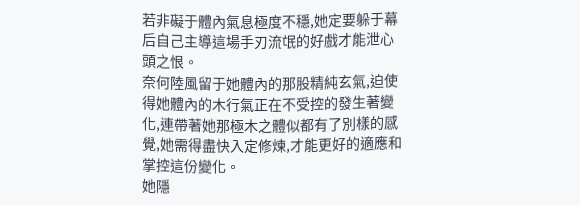若非礙于體內氣息極度不穩,她定要躲于幕后自己主導這場手刃流氓的好戲才能泄心頭之恨。
奈何陸風留于她體內的那股精純玄氣,迫使得她體內的木行氣正在不受控的發生著變化,連帶著她那極木之體似都有了別樣的感覺,她需得盡快入定修煉,才能更好的適應和掌控這份變化。
她隱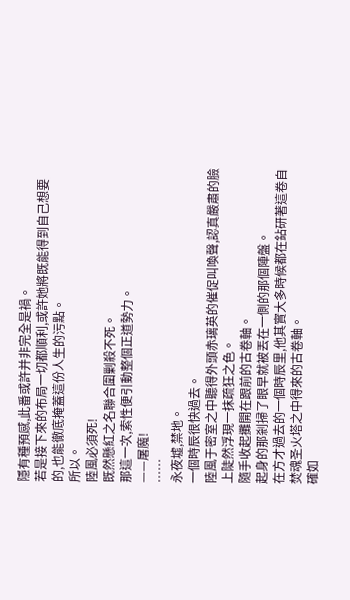隱有種預感,此番或許并非完全是禍。
若是接下來的布局一切都順利,或許她將既能得到自己想要的,也能徹底掩蓋這份人生的污點。
所以。
陸風必須死!
既然懸紅之名聯合圍剿殺不死。
那這一次,索性便引動整個正道勢力。
——屠魔!
……
永夜墟,禁地。
一個時辰很快過去。
陸風于密室之中聽得外頭赤璃英的催促叫喚聲,認真嚴肅的臉上陡然浮現一抹疏狂之色。
隨手收起攤開在跟前的古卷軸。
起身的那剎掃了眼早就被丟在一側的那個陣盤。
在方才過去的一個時辰里,他其實大多時候都在鉆研著這卷自焚魂圣火塔之中得來的古卷軸。
確如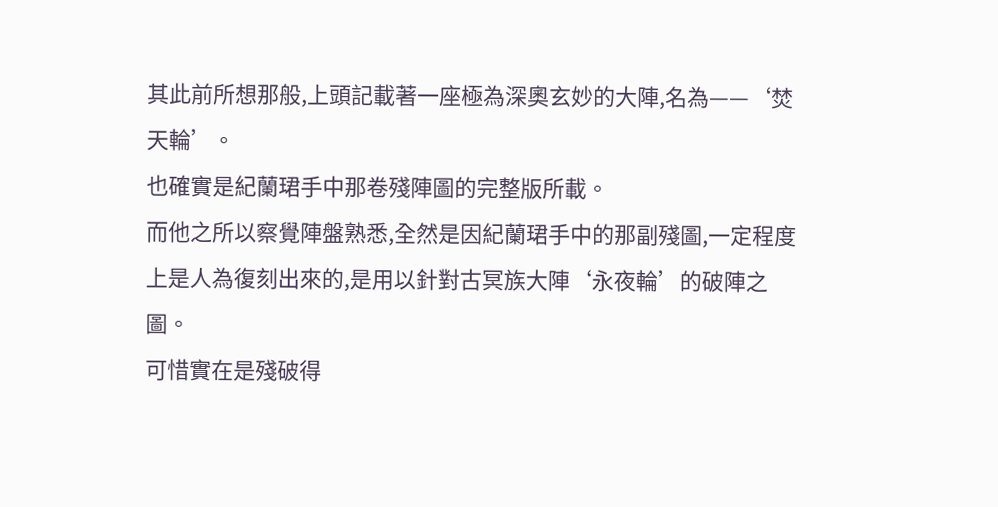其此前所想那般,上頭記載著一座極為深奧玄妙的大陣,名為——‘焚天輪’。
也確實是紀蘭珺手中那卷殘陣圖的完整版所載。
而他之所以察覺陣盤熟悉,全然是因紀蘭珺手中的那副殘圖,一定程度上是人為復刻出來的,是用以針對古冥族大陣‘永夜輪’的破陣之圖。
可惜實在是殘破得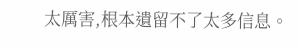太厲害,根本遺留不了太多信息。